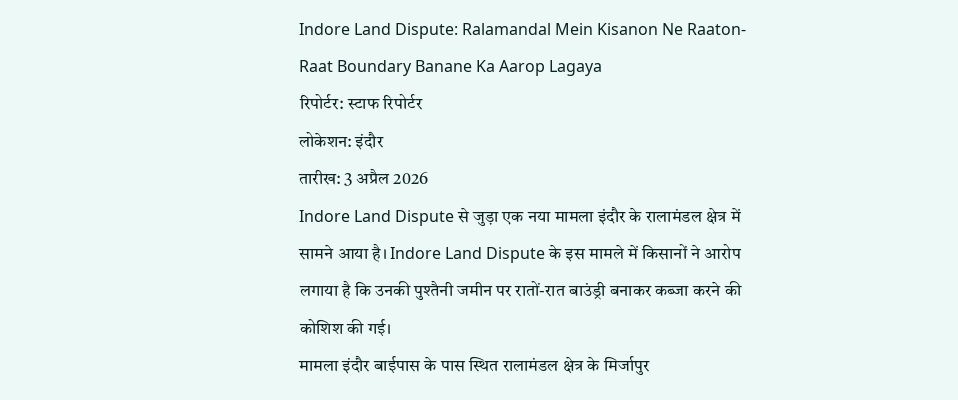Indore Land Dispute: Ralamandal Mein Kisanon Ne Raaton-Raat Boundary Banane Ka Aarop Lagaya
रिपोर्टर: स्टाफ रिपोर्टर
लोकेशन: इंदौर
तारीख: 3 अप्रैल 2026
Indore Land Dispute से जुड़ा एक नया मामला इंदौर के रालामंडल क्षेत्र में सामने आया है। Indore Land Dispute के इस मामले में किसानों ने आरोप लगाया है कि उनकी पुश्तैनी जमीन पर रातों-रात बाउंड्री बनाकर कब्जा करने की कोशिश की गई।
मामला इंदौर बाईपास के पास स्थित रालामंडल क्षेत्र के मिर्जापुर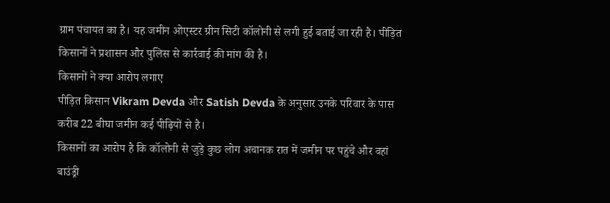ग्राम पंचायत का है। यह जमीन ओएस्टर ग्रीन सिटी कॉलोनी से लगी हुई बताई जा रही है। पीड़ित किसानों ने प्रशासन और पुलिस से कार्रवाई की मांग की है।
किसानों ने क्या आरोप लगाए
पीड़ित किसान Vikram Devda और Satish Devda के अनुसार उनके परिवार के पास करीब 22 बीघा जमीन कई पीढ़ियों से है।
किसानों का आरोप है कि कॉलोनी से जुड़े कुछ लोग अचानक रात में जमीन पर पहुंचे और वहां बाउंड्री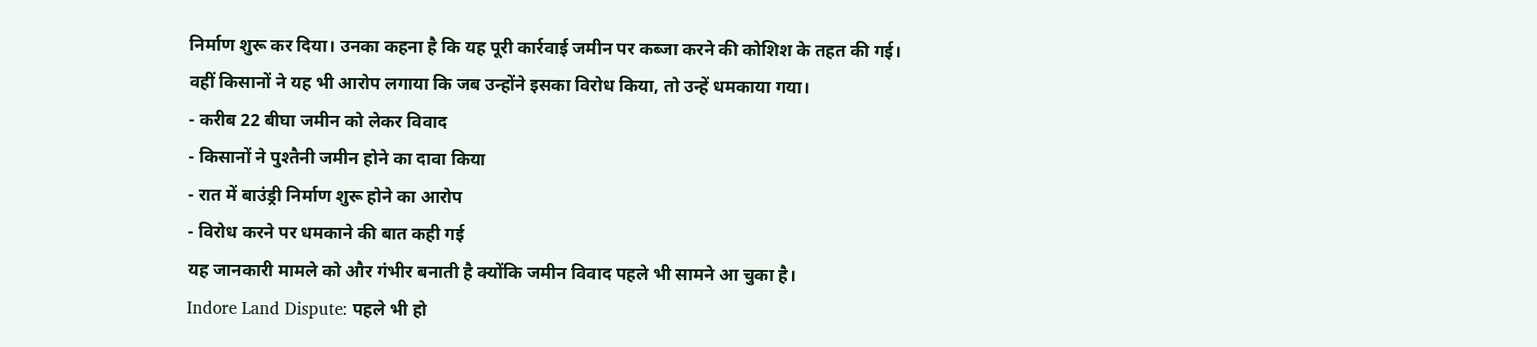निर्माण शुरू कर दिया। उनका कहना है कि यह पूरी कार्रवाई जमीन पर कब्जा करने की कोशिश के तहत की गई।
वहीं किसानों ने यह भी आरोप लगाया कि जब उन्होंने इसका विरोध किया, तो उन्हें धमकाया गया।
- करीब 22 बीघा जमीन को लेकर विवाद
- किसानों ने पुश्तैनी जमीन होने का दावा किया
- रात में बाउंड्री निर्माण शुरू होने का आरोप
- विरोध करने पर धमकाने की बात कही गई
यह जानकारी मामले को और गंभीर बनाती है क्योंकि जमीन विवाद पहले भी सामने आ चुका है।
Indore Land Dispute: पहले भी हो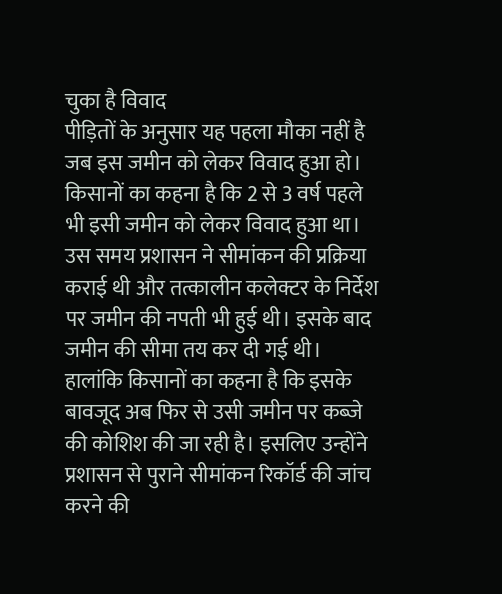चुका है विवाद
पीड़ितों के अनुसार यह पहला मौका नहीं है जब इस जमीन को लेकर विवाद हुआ हो। किसानों का कहना है कि 2 से 3 वर्ष पहले भी इसी जमीन को लेकर विवाद हुआ था।
उस समय प्रशासन ने सीमांकन की प्रक्रिया कराई थी और तत्कालीन कलेक्टर के निर्देश पर जमीन की नपती भी हुई थी। इसके बाद जमीन की सीमा तय कर दी गई थी।
हालांकि किसानों का कहना है कि इसके बावजूद अब फिर से उसी जमीन पर कब्जे की कोशिश की जा रही है। इसलिए उन्होंने प्रशासन से पुराने सीमांकन रिकॉर्ड की जांच करने की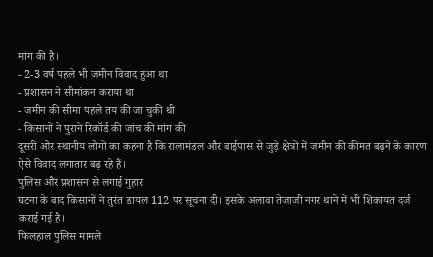मांग की है।
- 2-3 वर्ष पहले भी जमीन विवाद हुआ था
- प्रशासन ने सीमांकन कराया था
- जमीन की सीमा पहले तय की जा चुकी थी
- किसानों ने पुराने रिकॉर्ड की जांच की मांग की
दूसरी ओर स्थानीय लोगों का कहना है कि रालामंडल और बाईपास से जुड़े क्षेत्रों में जमीन की कीमत बढ़ने के कारण ऐसे विवाद लगातार बढ़ रहे हैं।
पुलिस और प्रशासन से लगाई गुहार
घटना के बाद किसानों ने तुरंत डायल 112 पर सूचना दी। इसके अलावा तेजाजी नगर थाने में भी शिकायत दर्ज कराई गई है।
फिलहाल पुलिस मामले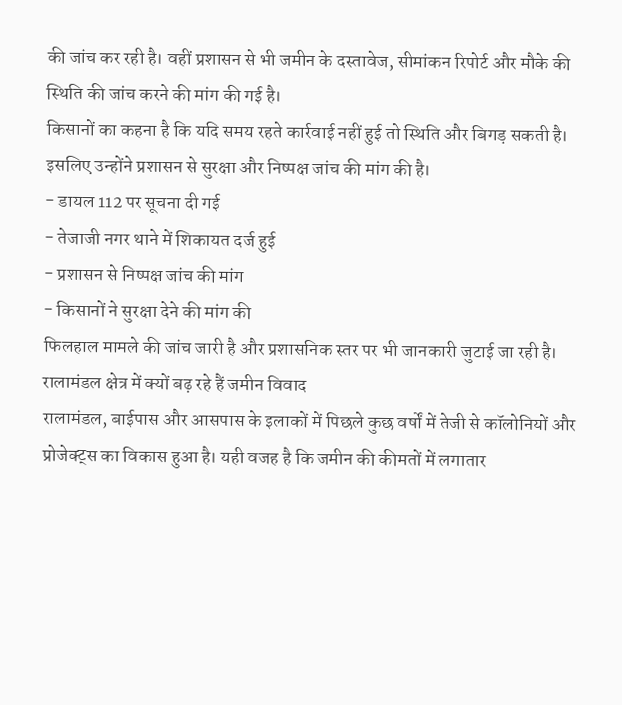की जांच कर रही है। वहीं प्रशासन से भी जमीन के दस्तावेज, सीमांकन रिपोर्ट और मौके की स्थिति की जांच करने की मांग की गई है।
किसानों का कहना है कि यदि समय रहते कार्रवाई नहीं हुई तो स्थिति और बिगड़ सकती है। इसलिए उन्होंने प्रशासन से सुरक्षा और निष्पक्ष जांच की मांग की है।
- डायल 112 पर सूचना दी गई
- तेजाजी नगर थाने में शिकायत दर्ज हुई
- प्रशासन से निष्पक्ष जांच की मांग
- किसानों ने सुरक्षा देने की मांग की
फिलहाल मामले की जांच जारी है और प्रशासनिक स्तर पर भी जानकारी जुटाई जा रही है।
रालामंडल क्षेत्र में क्यों बढ़ रहे हैं जमीन विवाद
रालामंडल, बाईपास और आसपास के इलाकों में पिछले कुछ वर्षों में तेजी से कॉलोनियों और प्रोजेक्ट्स का विकास हुआ है। यही वजह है कि जमीन की कीमतों में लगातार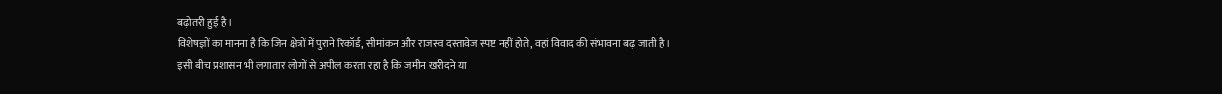बढ़ोतरी हुई है।
विशेषज्ञों का मानना है कि जिन क्षेत्रों में पुराने रिकॉर्ड, सीमांकन और राजस्व दस्तावेज स्पष्ट नहीं होते, वहां विवाद की संभावना बढ़ जाती है।
इसी बीच प्रशासन भी लगातार लोगों से अपील करता रहा है कि जमीन खरीदने या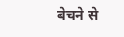बेचने से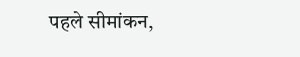पहले सीमांकन,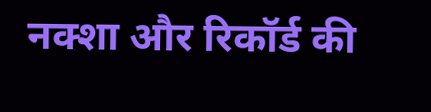नक्शा और रिकॉर्ड की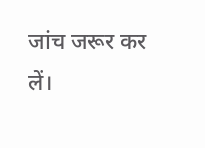जांच जरूर कर लें।